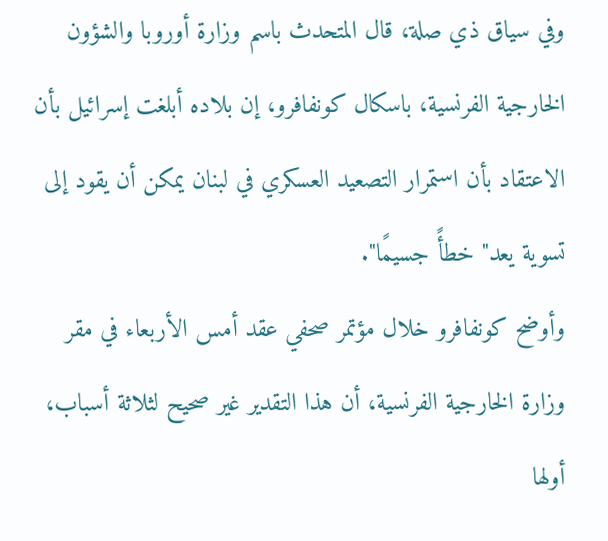وفي سياق ذي صلة، قال المتحدث باسم وزارة أوروبا والشؤون الخارجية الفرنسية، باسكال كونفافرو، إن بلاده أبلغت إسرائيل بأن الاعتقاد بأن استمرار التصعيد العسكري في لبنان يمكن أن يقود إلى تسوية يعد" خطأً جسيمًا".
وأوضح كونفافرو خلال مؤتمر صحفي عقد أمس الأربعاء في مقر وزارة الخارجية الفرنسية، أن هذا التقدير غير صحيح لثلاثة أسباب، أولها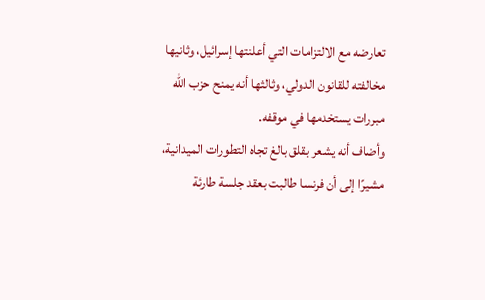تعارضه مع الالتزامات التي أعلنتها إسرائيل، وثانيها مخالفته للقانون الدولي، وثالثها أنه يمنح حزب الله مبررات يستخدمها في موقفه.
وأضاف أنه يشعر بقلق بالغ تجاه التطورات الميدانية، مشيرًا إلى أن فرنسا طالبت بعقد جلسة طارئة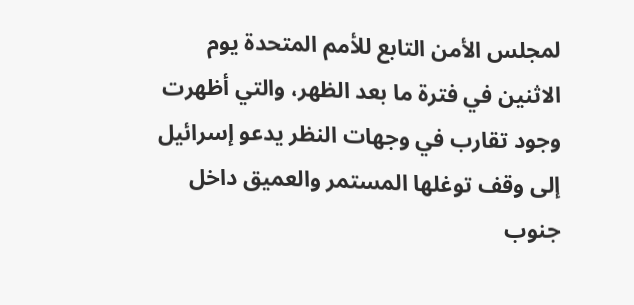لمجلس الأمن التابع للأمم المتحدة يوم الاثنين في فترة ما بعد الظهر، والتي أظهرت وجود تقارب في وجهات النظر يدعو إسرائيل إلى وقف توغلها المستمر والعميق داخل جنوب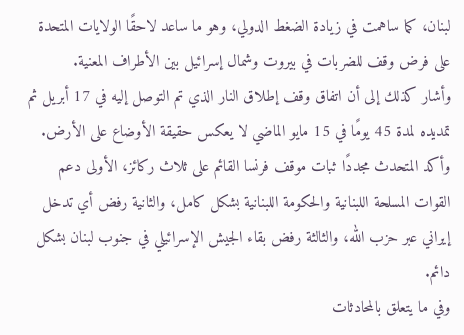لبنان، كما ساهمت في زيادة الضغط الدولي، وهو ما ساعد لاحقًا الولايات المتحدة على فرض وقف للضربات في بيروت وشمال إسرائيل بين الأطراف المعنية.
وأشار كذلك إلى أن اتفاق وقف إطلاق النار الذي تم التوصل إليه في 17 أبريل ثم تمديده لمدة 45 يومًا في 15 مايو الماضي لا يعكس حقيقة الأوضاع على الأرض.
وأكد المتحدث مجددًا ثبات موقف فرنسا القائم على ثلاث ركائز، الأولى دعم القوات المسلحة اللبنانية والحكومة اللبنانية بشكل كامل، والثانية رفض أي تدخل إيراني عبر حزب الله، والثالثة رفض بقاء الجيش الإسرائيلي في جنوب لبنان بشكل دائم.
وفي ما يتعلق بالمحادثات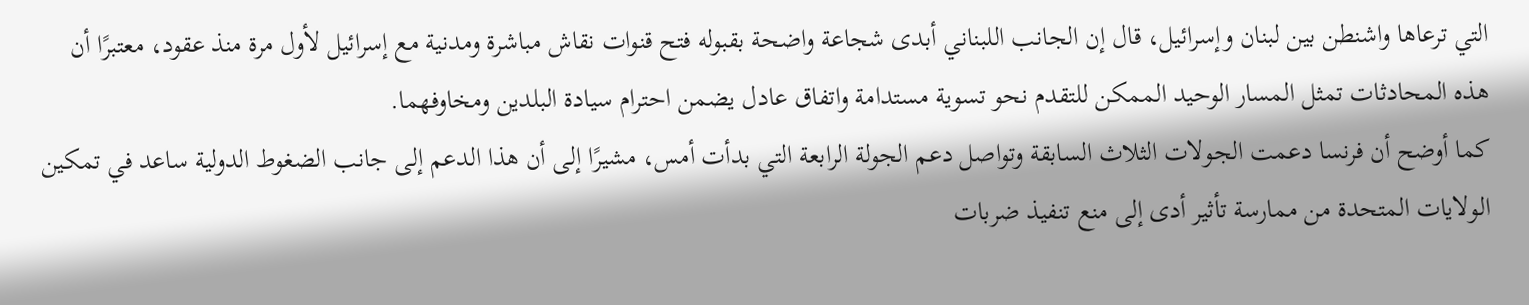التي ترعاها واشنطن بين لبنان وإسرائيل، قال إن الجانب اللبناني أبدى شجاعة واضحة بقبوله فتح قنوات نقاش مباشرة ومدنية مع إسرائيل لأول مرة منذ عقود، معتبرًا أن هذه المحادثات تمثل المسار الوحيد الممكن للتقدم نحو تسوية مستدامة واتفاق عادل يضمن احترام سيادة البلدين ومخاوفهما.
كما أوضح أن فرنسا دعمت الجولات الثلاث السابقة وتواصل دعم الجولة الرابعة التي بدأت أمس، مشيرًا إلى أن هذا الدعم إلى جانب الضغوط الدولية ساعد في تمكين الولايات المتحدة من ممارسة تأثير أدى إلى منع تنفيذ ضربات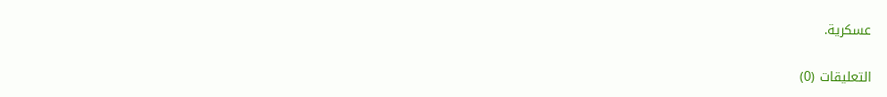عسكرية.

التعليقات (0)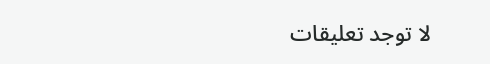لا توجد تعليقات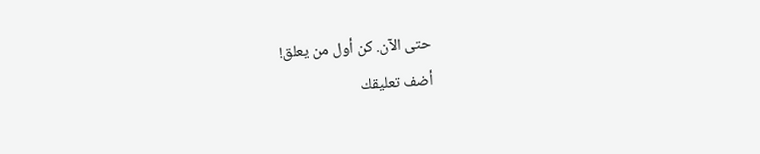حتى الآن. كن أول من يعلق!
أضف تعليقك